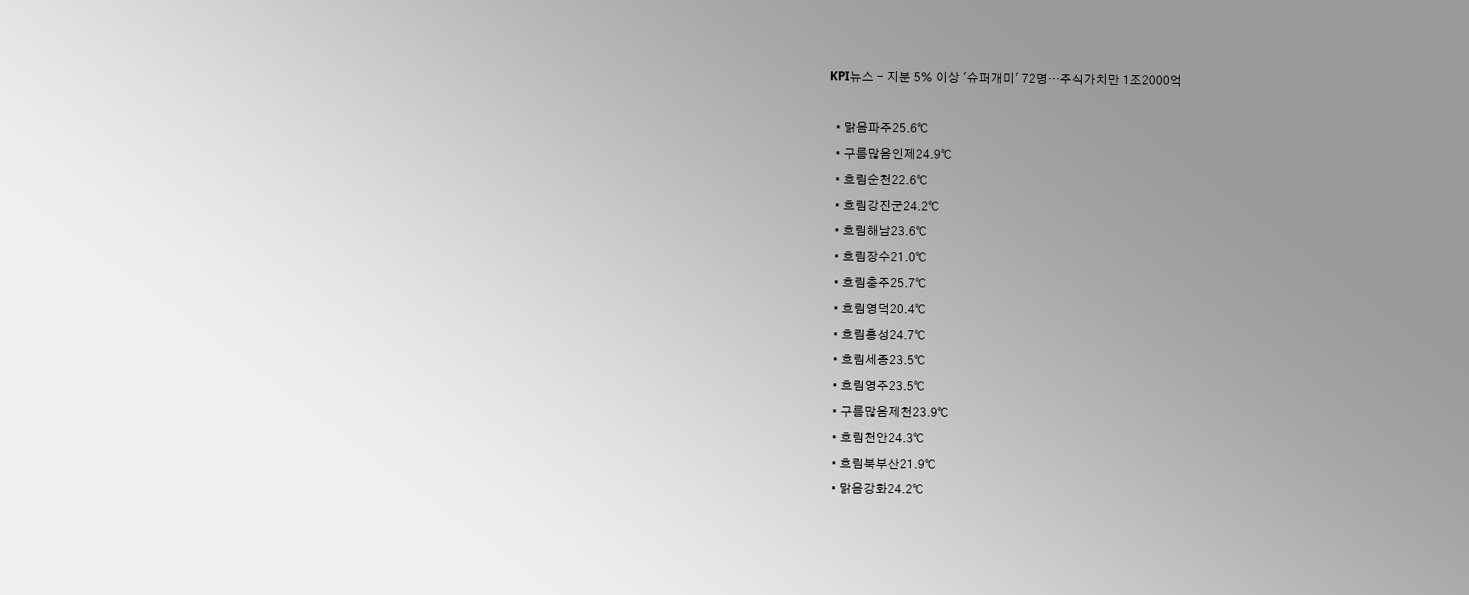KPI뉴스 - 지분 5% 이상 '슈퍼개미' 72명…주식가치만 1조2000억

  • 맑음파주25.6℃
  • 구름많음인제24.9℃
  • 흐림순천22.6℃
  • 흐림강진군24.2℃
  • 흐림해남23.6℃
  • 흐림장수21.0℃
  • 흐림충주25.7℃
  • 흐림영덕20.4℃
  • 흐림홍성24.7℃
  • 흐림세종23.5℃
  • 흐림영주23.5℃
  • 구름많음제천23.9℃
  • 흐림천안24.3℃
  • 흐림북부산21.9℃
  • 맑음강화24.2℃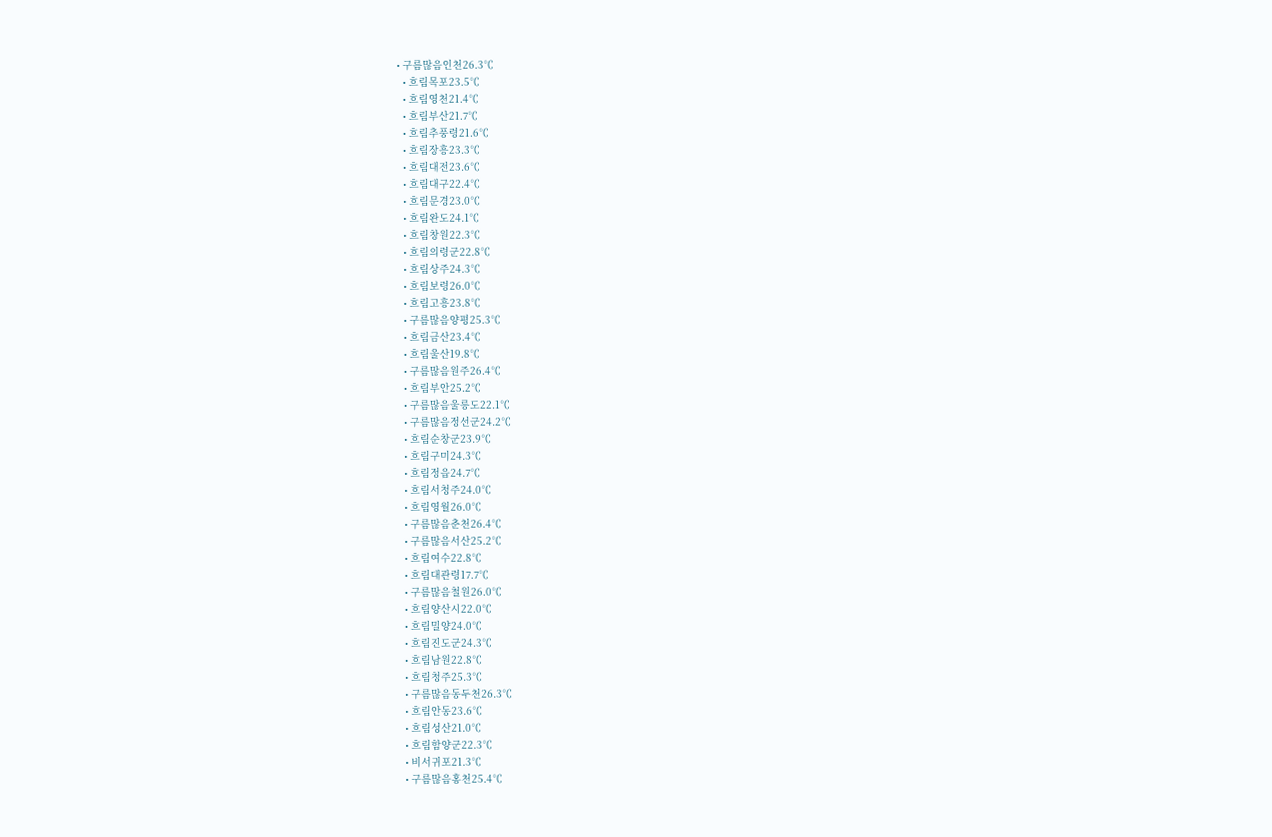• 구름많음인천26.3℃
  • 흐림목포23.5℃
  • 흐림영천21.4℃
  • 흐림부산21.7℃
  • 흐림추풍령21.6℃
  • 흐림장흥23.3℃
  • 흐림대전23.6℃
  • 흐림대구22.4℃
  • 흐림문경23.0℃
  • 흐림완도24.1℃
  • 흐림창원22.3℃
  • 흐림의령군22.8℃
  • 흐림상주24.3℃
  • 흐림보령26.0℃
  • 흐림고흥23.8℃
  • 구름많음양평25.3℃
  • 흐림금산23.4℃
  • 흐림울산19.8℃
  • 구름많음원주26.4℃
  • 흐림부안25.2℃
  • 구름많음울릉도22.1℃
  • 구름많음정선군24.2℃
  • 흐림순창군23.9℃
  • 흐림구미24.3℃
  • 흐림정읍24.7℃
  • 흐림서청주24.0℃
  • 흐림영월26.0℃
  • 구름많음춘천26.4℃
  • 구름많음서산25.2℃
  • 흐림여수22.8℃
  • 흐림대관령17.7℃
  • 구름많음철원26.0℃
  • 흐림양산시22.0℃
  • 흐림밀양24.0℃
  • 흐림진도군24.3℃
  • 흐림남원22.8℃
  • 흐림청주25.3℃
  • 구름많음동두천26.3℃
  • 흐림안동23.6℃
  • 흐림성산21.0℃
  • 흐림함양군22.3℃
  • 비서귀포21.3℃
  • 구름많음홍천25.4℃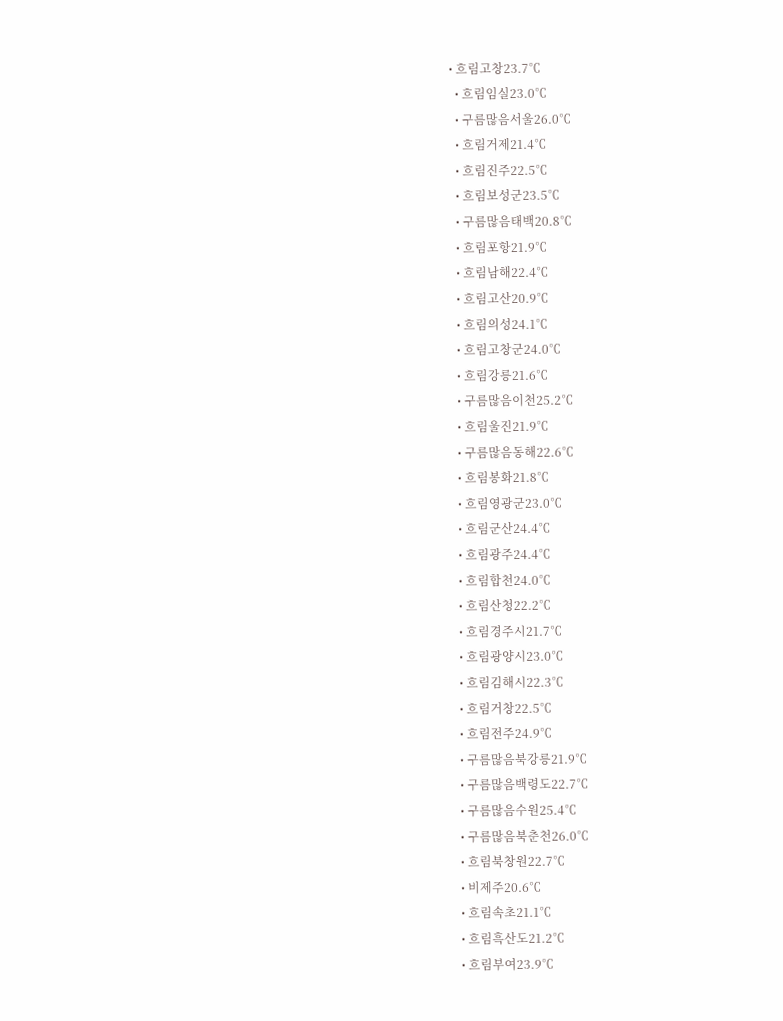• 흐림고창23.7℃
  • 흐림임실23.0℃
  • 구름많음서울26.0℃
  • 흐림거제21.4℃
  • 흐림진주22.5℃
  • 흐림보성군23.5℃
  • 구름많음태백20.8℃
  • 흐림포항21.9℃
  • 흐림남해22.4℃
  • 흐림고산20.9℃
  • 흐림의성24.1℃
  • 흐림고창군24.0℃
  • 흐림강릉21.6℃
  • 구름많음이천25.2℃
  • 흐림울진21.9℃
  • 구름많음동해22.6℃
  • 흐림봉화21.8℃
  • 흐림영광군23.0℃
  • 흐림군산24.4℃
  • 흐림광주24.4℃
  • 흐림합천24.0℃
  • 흐림산청22.2℃
  • 흐림경주시21.7℃
  • 흐림광양시23.0℃
  • 흐림김해시22.3℃
  • 흐림거창22.5℃
  • 흐림전주24.9℃
  • 구름많음북강릉21.9℃
  • 구름많음백령도22.7℃
  • 구름많음수원25.4℃
  • 구름많음북춘천26.0℃
  • 흐림북창원22.7℃
  • 비제주20.6℃
  • 흐림속초21.1℃
  • 흐림흑산도21.2℃
  • 흐림부여23.9℃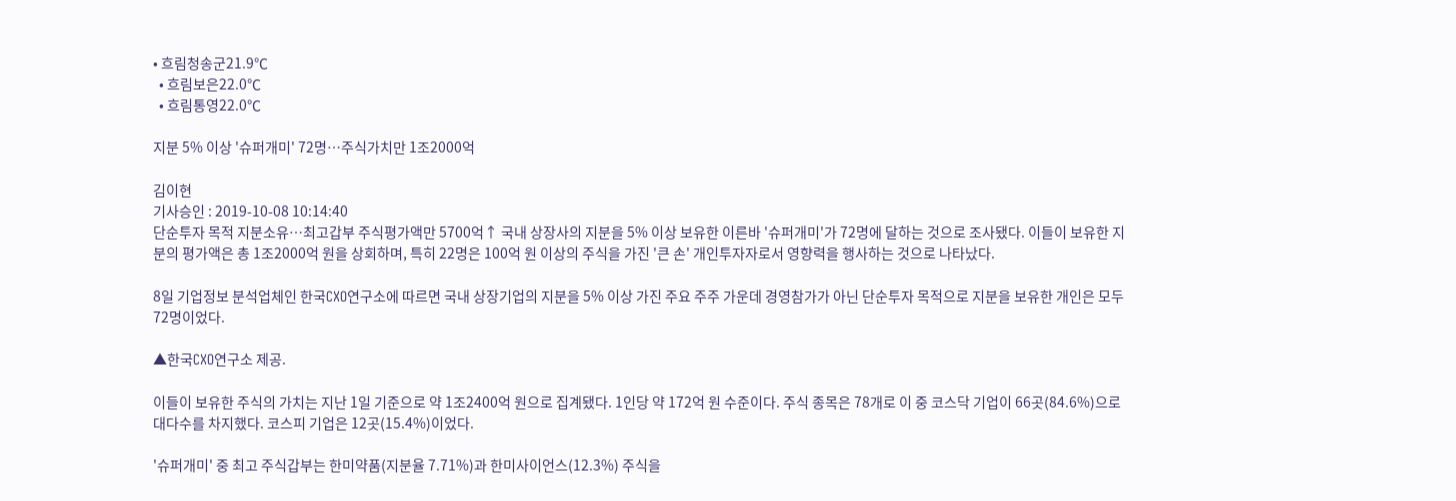• 흐림청송군21.9℃
  • 흐림보은22.0℃
  • 흐림통영22.0℃

지분 5% 이상 '슈퍼개미' 72명…주식가치만 1조2000억

김이현
기사승인 : 2019-10-08 10:14:40
단순투자 목적 지분소유…최고갑부 주식평가액만 5700억↑ 국내 상장사의 지분을 5% 이상 보유한 이른바 '슈퍼개미'가 72명에 달하는 것으로 조사됐다. 이들이 보유한 지분의 평가액은 총 1조2000억 원을 상회하며, 특히 22명은 100억 원 이상의 주식을 가진 '큰 손' 개인투자자로서 영향력을 행사하는 것으로 나타났다.

8일 기업정보 분석업체인 한국CXO연구소에 따르면 국내 상장기업의 지분을 5% 이상 가진 주요 주주 가운데 경영참가가 아닌 단순투자 목적으로 지분을 보유한 개인은 모두 72명이었다.

▲한국CXO연구소 제공.

이들이 보유한 주식의 가치는 지난 1일 기준으로 약 1조2400억 원으로 집계됐다. 1인당 약 172억 원 수준이다. 주식 종목은 78개로 이 중 코스닥 기업이 66곳(84.6%)으로 대다수를 차지했다. 코스피 기업은 12곳(15.4%)이었다.

'슈퍼개미' 중 최고 주식갑부는 한미약품(지분율 7.71%)과 한미사이언스(12.3%) 주식을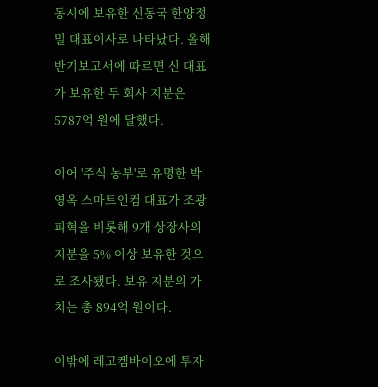동시에 보유한 신동국 한양정밀 대표이사로 나타났다. 올해 반기보고서에 따르면 신 대표가 보유한 두 회사 지분은 5787억 원에 달했다.

이어 '주식 농부'로 유명한 박영옥 스마트인컴 대표가 조광피혁을 비롯해 9개 상장사의 지분을 5% 이상 보유한 것으로 조사됐다. 보유 지분의 가치는 총 894억 원이다.

이밖에 레고켐바이오에 투자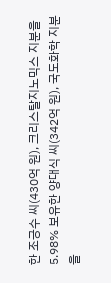한 조긍수 씨(430억 원), 크리스탈지노믹스 지분을 5.98% 보유한 양대식 씨(342억 원), 국도화학 지분을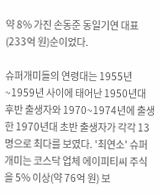약 8% 가진 손동준 동일기연 대표(233억 원)순이었다.

슈퍼개미들의 연령대는 1955년~1959년 사이에 태어난 1950년대 후반 출생자와 1970~1974년에 출생한 1970년대 초반 출생자가 각각 13명으로 최다를 보였다. '최연소' 슈퍼개미는 코스닥 업체 에이피티씨 주식을 5% 이상(약 76억 원) 보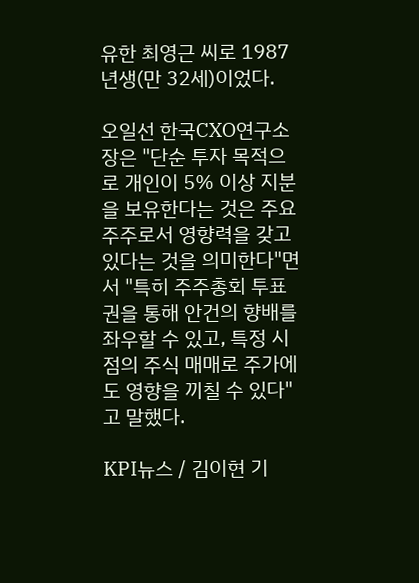유한 최영근 씨로 1987년생(만 32세)이었다.

오일선 한국CXO연구소장은 "단순 투자 목적으로 개인이 5% 이상 지분을 보유한다는 것은 주요 주주로서 영향력을 갖고 있다는 것을 의미한다"면서 "특히 주주총회 투표권을 통해 안건의 향배를 좌우할 수 있고, 특정 시점의 주식 매매로 주가에도 영향을 끼칠 수 있다"고 말했다.

KPI뉴스 / 김이현 기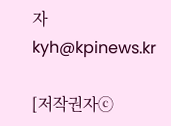자 kyh@kpinews.kr

[저작권자ⓒ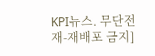KPI뉴스. 무단전재-재배포 금지]